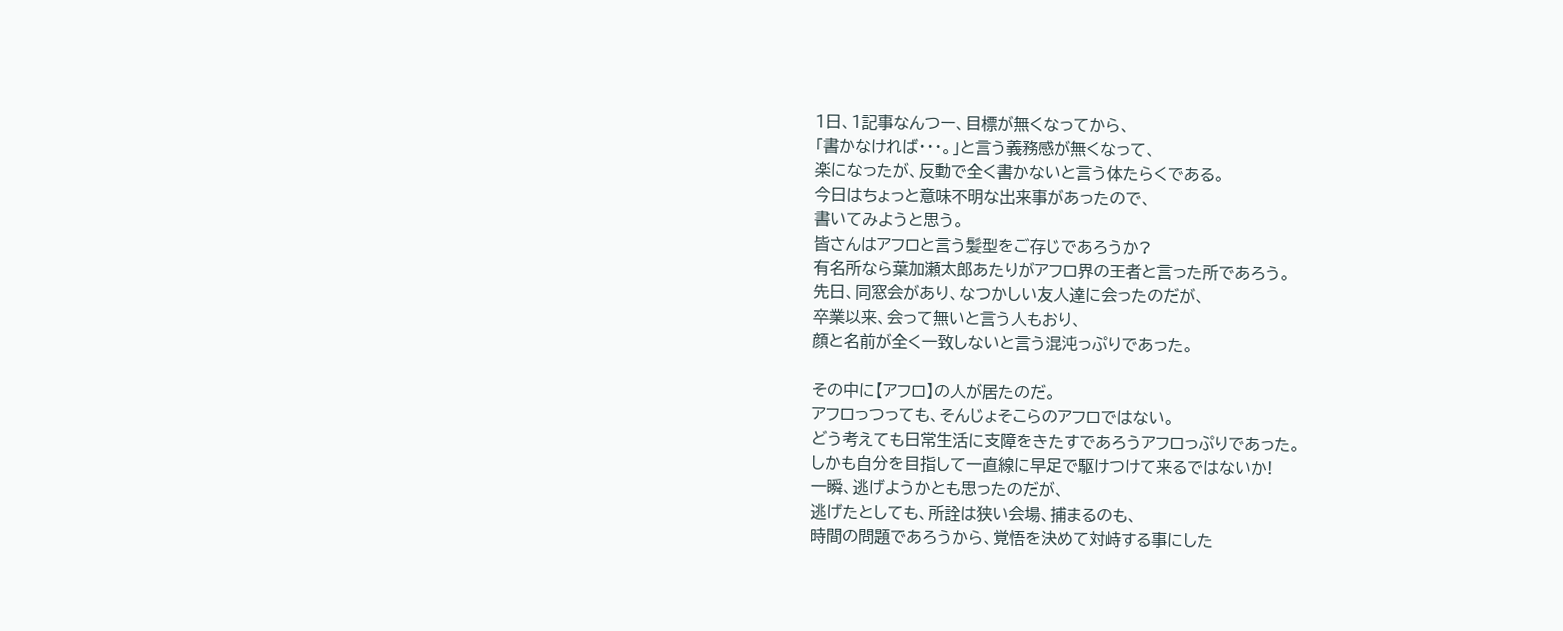1日、1記事なんつー、目標が無くなってから、
「書かなければ・・・。」と言う義務感が無くなって、
楽になったが、反動で全く書かないと言う体たらくである。
今日はちょっと意味不明な出来事があったので、
書いてみようと思う。
皆さんはアフロと言う髪型をご存じであろうか?
有名所なら葉加瀬太郎あたりがアフロ界の王者と言った所であろう。
先日、同窓会があり、なつかしい友人達に会ったのだが、
卒業以来、会って無いと言う人もおり、
顔と名前が全く一致しないと言う混沌っぷりであった。

その中に【アフロ】の人が居たのだ。
アフロっつっても、そんじょそこらのアフロではない。
どう考えても日常生活に支障をきたすであろうアフロっぷりであった。
しかも自分を目指して一直線に早足で駆けつけて来るではないか!
一瞬、逃げようかとも思ったのだが、
逃げたとしても、所詮は狭い会場、捕まるのも、
時間の問題であろうから、覚悟を決めて対峙する事にした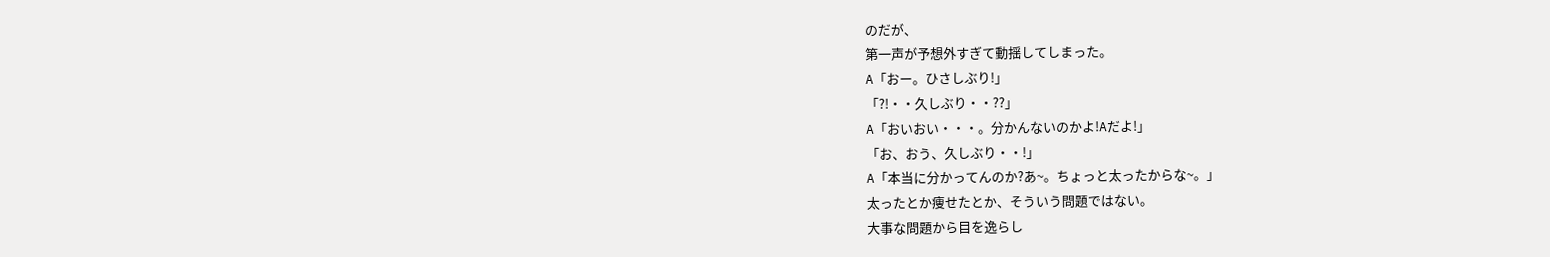のだが、
第一声が予想外すぎて動揺してしまった。
A「おー。ひさしぶり!」
「?!・・久しぶり・・??」
A「おいおい・・・。分かんないのかよ!Aだよ!」
「お、おう、久しぶり・・!」
A「本当に分かってんのか?あ~。ちょっと太ったからな~。」
太ったとか痩せたとか、そういう問題ではない。
大事な問題から目を逸らし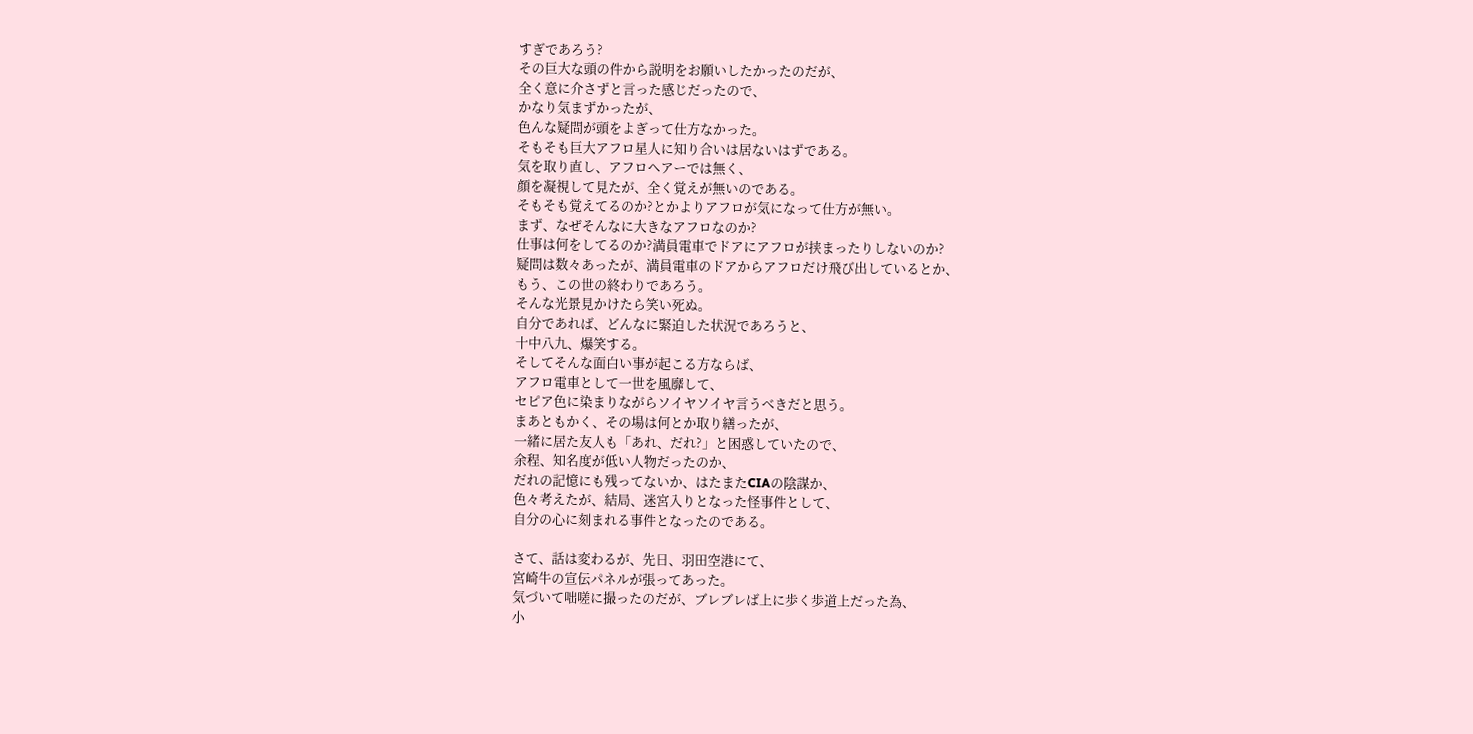すぎであろう?
その巨大な頭の件から説明をお願いしたかったのだが、
全く意に介さずと言った感じだったので、
かなり気まずかったが、
色んな疑問が頭をよぎって仕方なかった。
そもそも巨大アフロ星人に知り合いは居ないはずである。
気を取り直し、アフロヘアーでは無く、
顔を凝視して見たが、全く覚えが無いのである。
そもそも覚えてるのか?とかよりアフロが気になって仕方が無い。
まず、なぜそんなに大きなアフロなのか?
仕事は何をしてるのか?満員電車でドアにアフロが挟まったりしないのか?
疑問は数々あったが、満員電車のドアからアフロだけ飛び出しているとか、
もう、この世の終わりであろう。
そんな光景見かけたら笑い死ぬ。
自分であれば、どんなに緊迫した状況であろうと、
十中八九、爆笑する。
そしてそんな面白い事が起こる方ならば、
アフロ電車として一世を風靡して、
セピア色に染まりながらソイヤソイヤ言うべきだと思う。
まあともかく、その場は何とか取り繕ったが、
一緒に居た友人も「あれ、だれ?」と困惑していたので、
余程、知名度が低い人物だったのか、
だれの記憶にも残ってないか、はたまたCIAの陰謀か、
色々考えたが、結局、迷宮入りとなった怪事件として、
自分の心に刻まれる事件となったのである。

さて、話は変わるが、先日、羽田空港にて、
宮崎牛の宣伝パネルが張ってあった。
気づいて咄嗟に撮ったのだが、ブレブレば上に歩く歩道上だった為、
小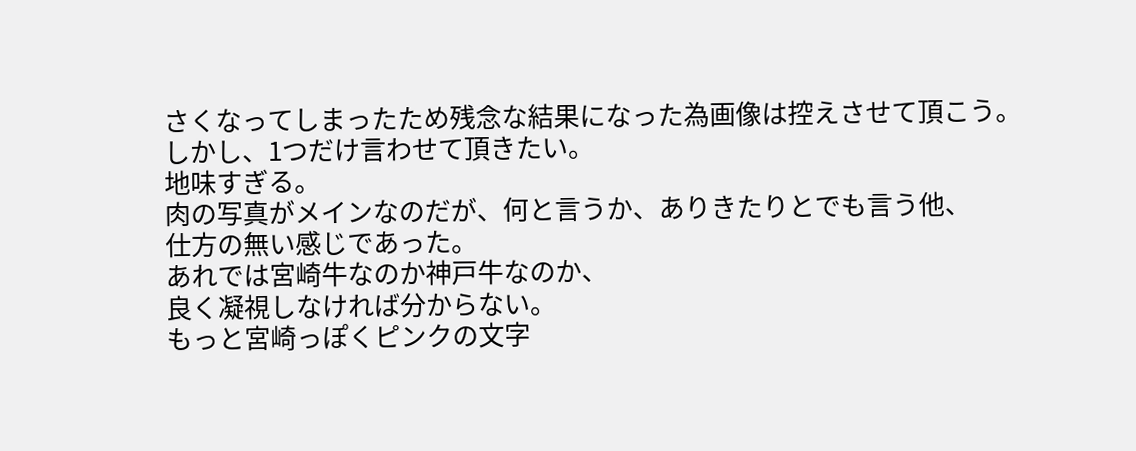さくなってしまったため残念な結果になった為画像は控えさせて頂こう。
しかし、1つだけ言わせて頂きたい。
地味すぎる。
肉の写真がメインなのだが、何と言うか、ありきたりとでも言う他、
仕方の無い感じであった。
あれでは宮崎牛なのか神戸牛なのか、
良く凝視しなければ分からない。
もっと宮崎っぽくピンクの文字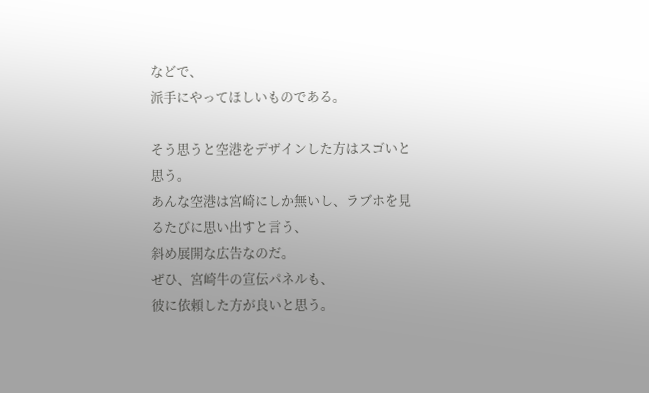などで、
派手にやってほしいものである。

そう思うと空港をデザインした方はスゴいと思う。
あんな空港は宮崎にしか無いし、ラブホを見るたびに思い出すと言う、
斜め展開な広告なのだ。
ぜひ、宮崎牛の宣伝パネルも、
彼に依頼した方が良いと思う。